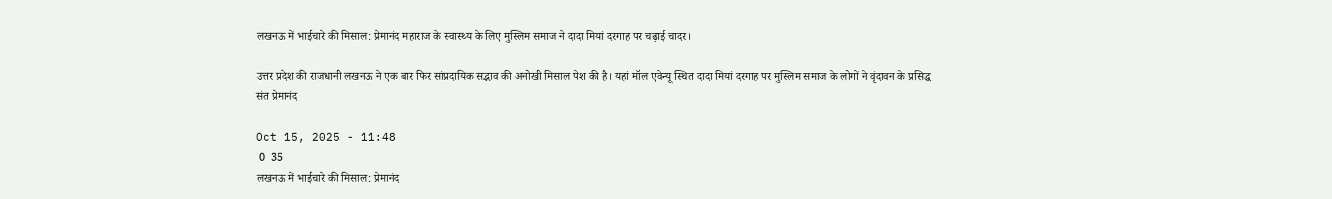लखनऊ में भाईचारे की मिसाल: प्रेमानंद महाराज के स्वास्थ्य के लिए मुस्लिम समाज ने दादा मियां दरगाह पर चढ़ाई चादर।

उत्तर प्रदेश की राजधानी लखनऊ ने एक बार फिर सांप्रदायिक सद्भाव की अनोखी मिसाल पेश की है। यहां मॉल एवेन्यू स्थित दादा मियां दरगाह पर मुस्लिम समाज के लोगों ने वृंदावन के प्रसिद्ध संत प्रेमानंद

Oct 15, 2025 - 11:48
 0  35
लखनऊ में भाईचारे की मिसाल: प्रेमानंद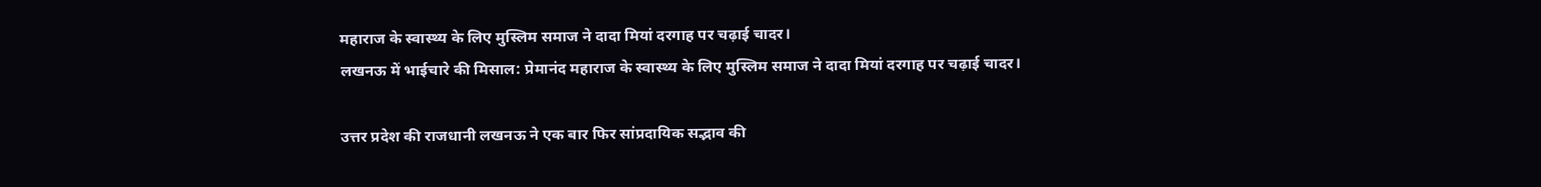महाराज के स्वास्थ्य के लिए मुस्लिम समाज ने दादा मियां दरगाह पर चढ़ाई चादर।
लखनऊ में भाईचारे की मिसाल: प्रेमानंद महाराज के स्वास्थ्य के लिए मुस्लिम समाज ने दादा मियां दरगाह पर चढ़ाई चादर।

उत्तर प्रदेश की राजधानी लखनऊ ने एक बार फिर सांप्रदायिक सद्भाव की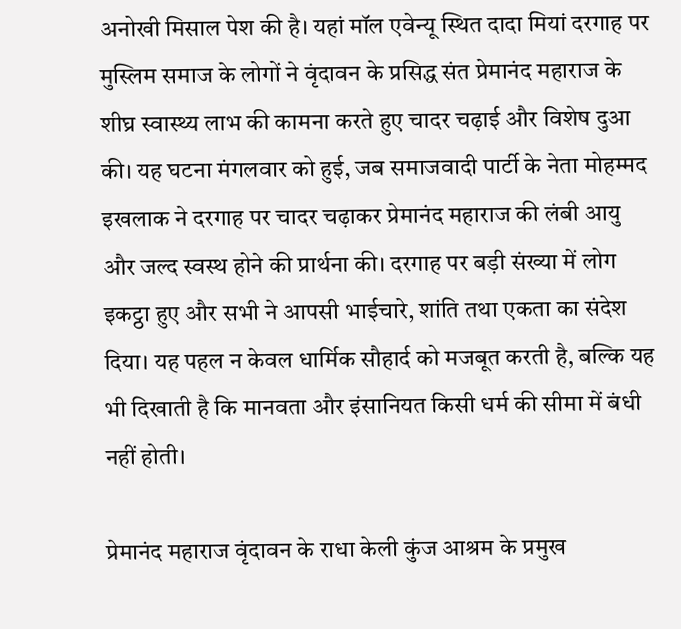अनोखी मिसाल पेश की है। यहां मॉल एवेन्यू स्थित दादा मियां दरगाह पर मुस्लिम समाज के लोगों ने वृंदावन के प्रसिद्ध संत प्रेमानंद महाराज के शीघ्र स्वास्थ्य लाभ की कामना करते हुए चादर चढ़ाई और विशेष दुआ की। यह घटना मंगलवार को हुई, जब समाजवादी पार्टी के नेता मोहम्मद इखलाक ने दरगाह पर चादर चढ़ाकर प्रेमानंद महाराज की लंबी आयु और जल्द स्वस्थ होने की प्रार्थना की। दरगाह पर बड़ी संख्या में लोग इकट्ठा हुए और सभी ने आपसी भाईचारे, शांति तथा एकता का संदेश दिया। यह पहल न केवल धार्मिक सौहार्द को मजबूत करती है, बल्कि यह भी दिखाती है कि मानवता और इंसानियत किसी धर्म की सीमा में बंधी नहीं होती।

प्रेमानंद महाराज वृंदावन के राधा केली कुंज आश्रम के प्रमुख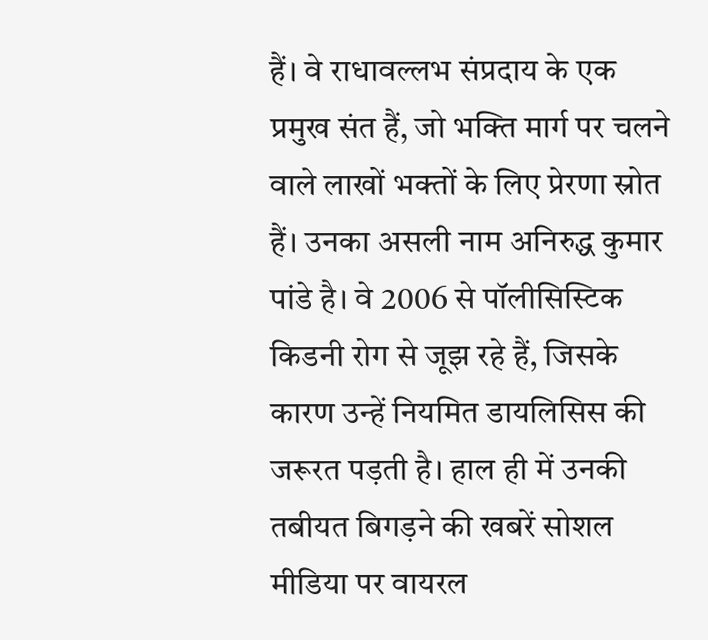हैं। वे राधावल्लभ संप्रदाय के एक प्रमुख संत हैं, जो भक्ति मार्ग पर चलने वाले लाखों भक्तों के लिए प्रेरणा स्रोत हैं। उनका असली नाम अनिरुद्ध कुमार पांडे है। वे 2006 से पॉलीसिस्टिक किडनी रोग से जूझ रहे हैं, जिसके कारण उन्हें नियमित डायलिसिस की जरूरत पड़ती है। हाल ही में उनकी तबीयत बिगड़ने की खबरें सोशल मीडिया पर वायरल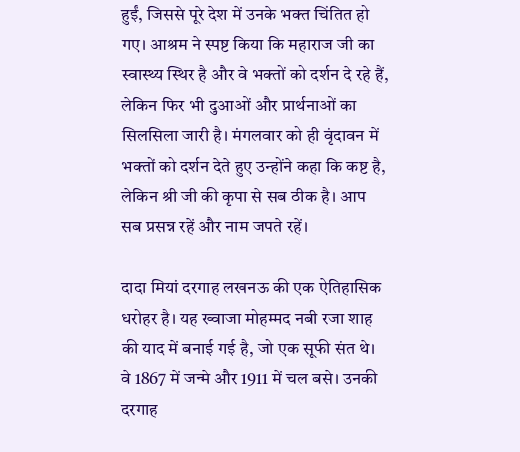हुईं, जिससे पूरे देश में उनके भक्त चिंतित हो गए। आश्रम ने स्पष्ट किया कि महाराज जी का स्वास्थ्य स्थिर है और वे भक्तों को दर्शन दे रहे हैं, लेकिन फिर भी दुआओं और प्रार्थनाओं का सिलसिला जारी है। मंगलवार को ही वृंदावन में भक्तों को दर्शन देते हुए उन्होंने कहा कि कष्ट है, लेकिन श्री जी की कृपा से सब ठीक है। आप सब प्रसन्न रहें और नाम जपते रहें।

दादा मियां दरगाह लखनऊ की एक ऐतिहासिक धरोहर है। यह ख्वाजा मोहम्मद नबी रजा शाह की याद में बनाई गई है, जो एक सूफी संत थे। वे 1867 में जन्मे और 1911 में चल बसे। उनकी दरगाह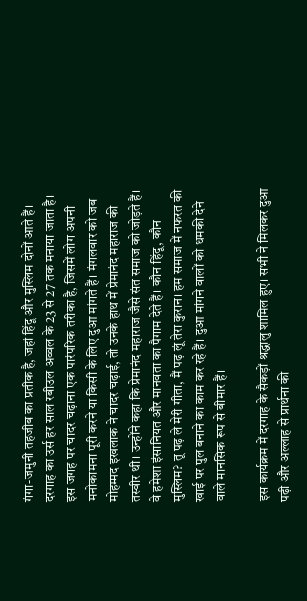गंगा-जमुनी तहजीब का प्रतीक है, जहां हिंदू और मुस्लिम दोनों आते हैं। दरगाह का उर्स हर साल रबीउल अव्वल के 23 से 27 तक मनाया जाता है। इस जगह पर चादर चढ़ाना एक पारंपरिक तरीका है, जिसमें लोग अपनी मनोकामना पूरी करने या किसी के लिए दुआ मांगते हैं। मंगलवार को जब मोहम्मद इखलाक ने चादर चढ़ाई, तो उनके हाथ में प्रेमानंद महाराज की तस्वीर थी। उन्होंने कहा कि प्रेमानंद महाराज जैसे संत समाज को जोड़ते हैं। वे हमेशा इंसानियत और मानवता का पैगाम देते हैं। कौन हिंदू, कौन मुस्लिम? तू पढ़ ले मेरी गीता, मैं पढ़ लूं तेरा कुरान। हम समाज में नफरत की खाई पर पुल बनाने का काम कर रहे हैं। दुआ मांगने वालों को धमकी देने वाले मानसिक रूप से बीमार हैं।

इस कार्यक्रम में दरगाह के सैकड़ों श्रद्धालु शामिल हुए। सभी ने मिलकर दुआ पढ़ी और अल्लाह से प्रार्थना की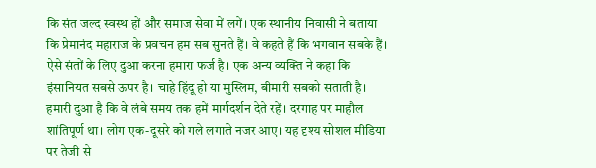कि संत जल्द स्वस्थ हों और समाज सेवा में लगें। एक स्थानीय निवासी ने बताया कि प्रेमानंद महाराज के प्रवचन हम सब सुनते हैं। वे कहते हैं कि भगवान सबके हैं। ऐसे संतों के लिए दुआ करना हमारा फर्ज है। एक अन्य व्यक्ति ने कहा कि इंसानियत सबसे ऊपर है। चाहे हिंदू हो या मुस्लिम, बीमारी सबको सताती है। हमारी दुआ है कि वे लंबे समय तक हमें मार्गदर्शन देते रहें। दरगाह पर माहौल शांतिपूर्ण था। लोग एक-दूसरे को गले लगाते नजर आए। यह दृश्य सोशल मीडिया पर तेजी से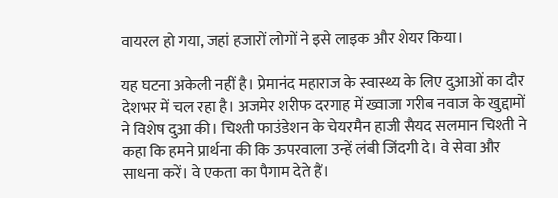वायरल हो गया, जहां हजारों लोगों ने इसे लाइक और शेयर किया।

यह घटना अकेली नहीं है। प्रेमानंद महाराज के स्वास्थ्य के लिए दुआओं का दौर देशभर में चल रहा है। अजमेर शरीफ दरगाह में ख्वाजा गरीब नवाज के खुद्दामों ने विशेष दुआ की। चिश्ती फाउंडेशन के चेयरमैन हाजी सैयद सलमान चिश्ती ने कहा कि हमने प्रार्थना की कि ऊपरवाला उन्हें लंबी जिंदगी दे। वे सेवा और साधना करें। वे एकता का पैगाम देते हैं।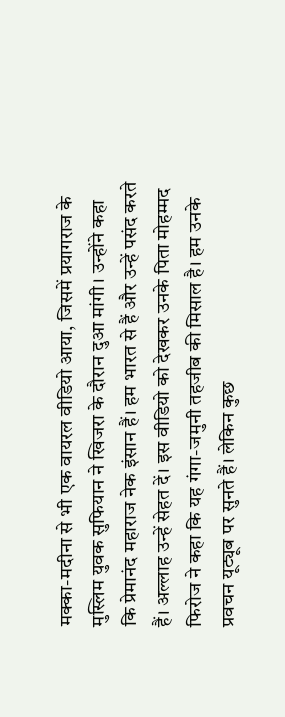मक्का-मदीना से भी एक वायरल वीडियो आया, जिसमें प्रयागराज के मुस्लिम युवक सुफियान ने खिजरा के दौरान दुआ मांगी। उन्होंने कहा कि प्रेमानंद महाराज नेक इंसान हैं। हम भारत से हैं और उन्हें पसंद करते हैं। अल्लाह उन्हें सेहत दें। इस वीडियो को देखकर उनके पिता मोहम्मद फिरोज ने कहा कि यह गंगा-जमुनी तहजीब की मिसाल है। हम उनके प्रवचन यूट्यूब पर सुनते हैं। लेकिन कुछ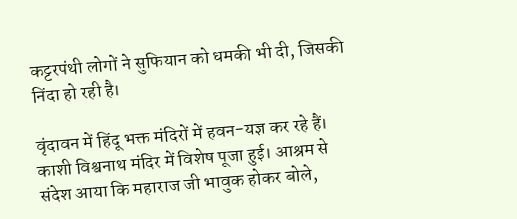कट्टरपंथी लोगों ने सुफियान को धमकी भी दी, जिसकी निंदा हो रही है।

वृंदावन में हिंदू भक्त मंदिरों में हवन-यज्ञ कर रहे हैं। काशी विश्वनाथ मंदिर में विशेष पूजा हुई। आश्रम से संदेश आया कि महाराज जी भावुक होकर बोले,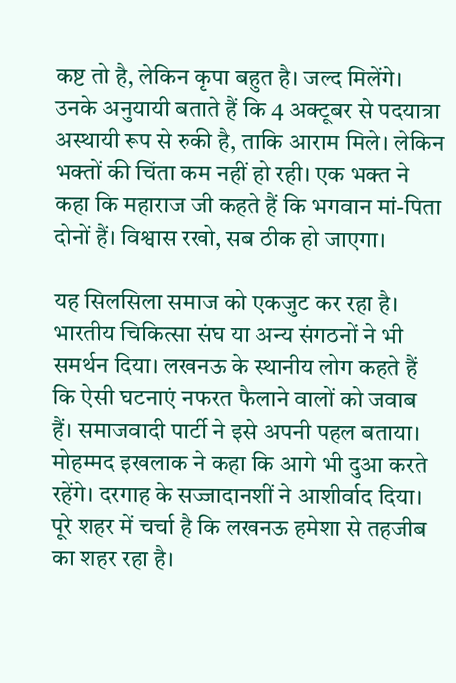कष्ट तो है, लेकिन कृपा बहुत है। जल्द मिलेंगे। उनके अनुयायी बताते हैं कि 4 अक्टूबर से पदयात्रा अस्थायी रूप से रुकी है, ताकि आराम मिले। लेकिन भक्तों की चिंता कम नहीं हो रही। एक भक्त ने कहा कि महाराज जी कहते हैं कि भगवान मां-पिता दोनों हैं। विश्वास रखो, सब ठीक हो जाएगा।

यह सिलसिला समाज को एकजुट कर रहा है। भारतीय चिकित्सा संघ या अन्य संगठनों ने भी समर्थन दिया। लखनऊ के स्थानीय लोग कहते हैं कि ऐसी घटनाएं नफरत फैलाने वालों को जवाब हैं। समाजवादी पार्टी ने इसे अपनी पहल बताया। मोहम्मद इखलाक ने कहा कि आगे भी दुआ करते रहेंगे। दरगाह के सज्जादानशीं ने आशीर्वाद दिया। पूरे शहर में चर्चा है कि लखनऊ हमेशा से तहजीब का शहर रहा है।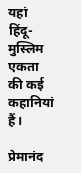यहां हिंदू-मुस्लिम एकता की कई कहानियां हैं।

प्रेमानंद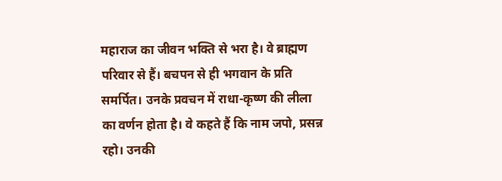महाराज का जीवन भक्ति से भरा है। वे ब्राह्मण परिवार से हैं। बचपन से ही भगवान के प्रति समर्पित। उनके प्रवचन में राधा-कृष्ण की लीला का वर्णन होता है। वे कहते हैं कि नाम जपो, प्रसन्न रहो। उनकी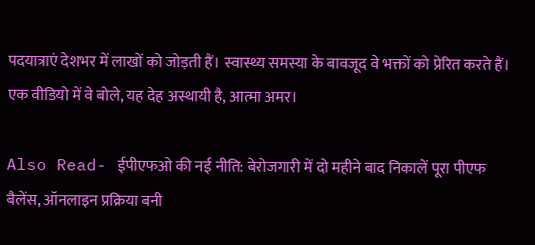पदयात्राएं देशभर में लाखों को जोड़ती हैं। स्वास्थ्य समस्या के बावजूद वे भक्तों को प्रेरित करते हैं। एक वीडियो में वे बोले, यह देह अस्थायी है, आत्मा अमर।

Also Read- ईपीएफओ की नई नीति: बेरोजगारी में दो महीने बाद निकालें पूरा पीएफ बैलेंस, ऑनलाइन प्रक्रिया बनी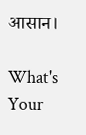आसान।

What's Your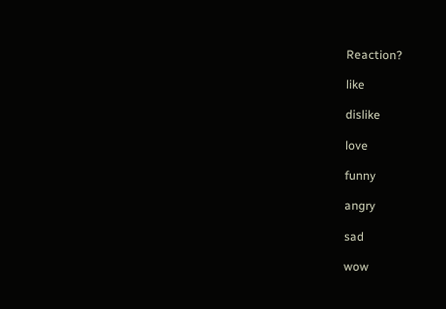Reaction?

like

dislike

love

funny

angry

sad

wow